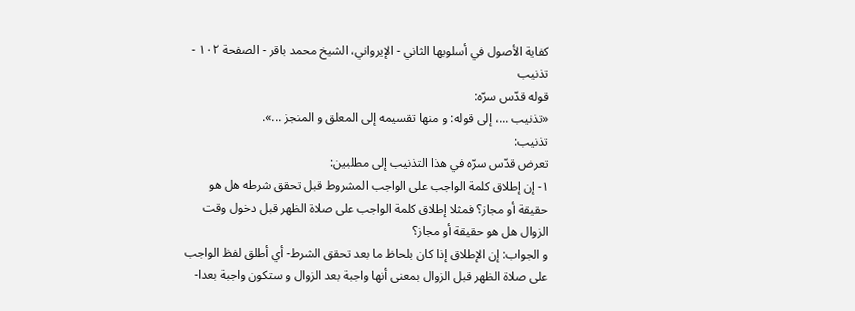كفاية الأصول في أسلوبها الثاني - الإيرواني، الشيخ محمد باقر - الصفحة ١٠٢ - تذنيب
قوله قدّس سرّه:
«تذنيب ...، إلى قوله: و منها تقسيمه إلى المعلق و المنجز ...».
تذنيب:
تعرض قدّس سرّه في هذا التذنيب إلى مطلبين:
١- إن إطلاق كلمة الواجب على الواجب المشروط قبل تحقق شرطه هل هو حقيقة أو مجاز؟ فمثلا إطلاق كلمة الواجب على صلاة الظهر قبل دخول وقت الزوال هل هو حقيقة أو مجاز؟
و الجواب: إن الإطلاق إذا كان بلحاظ ما بعد تحقق الشرط- أي أطلق لفظ الواجب على صلاة الظهر قبل الزوال بمعنى أنها واجبة بعد الزوال و ستكون واجبة بعدا-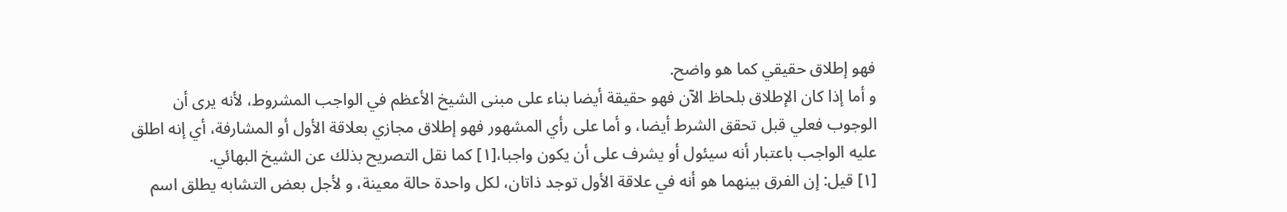فهو إطلاق حقيقي كما هو واضح.
و أما إذا كان الإطلاق بلحاظ الآن فهو حقيقة أيضا بناء على مبنى الشيخ الأعظم في الواجب المشروط، لأنه يرى أن الوجوب فعلي قبل تحقق الشرط أيضا، و أما على رأي المشهور فهو إطلاق مجازي بعلاقة الأول أو المشارفة، أي إنه اطلق عليه الواجب باعتبار أنه سيئول أو يشرف على أن يكون واجبا،[١] كما نقل التصريح بذلك عن الشيخ البهائي.
[١] قيل: إن الفرق بينهما هو أنه في علاقة الأول توجد ذاتان، لكل واحدة حالة معينة، و لأجل بعض التشابه يطلق اسم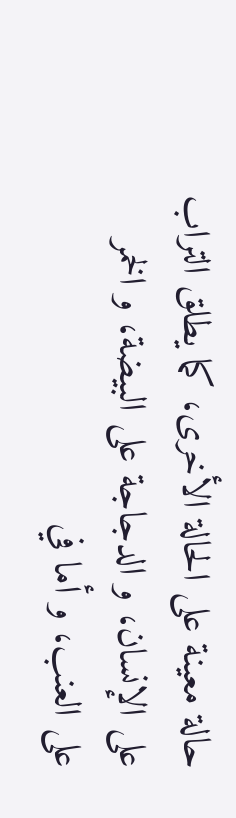حالة معينة على الحالة الأخرى، كما يطلق التراب على الإنسان، و الدجاجة على البيضة، و الخمر على العنب، و أما في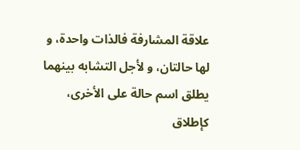علاقة المشارفة فالذات واحدة، و لها حالتان، و لأجل التشابه بينهما يطلق اسم حالة على الأخرى، كإطلاق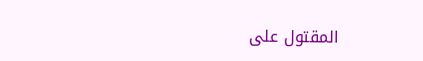المقتول على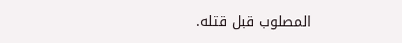المصلوب قبل قتله.